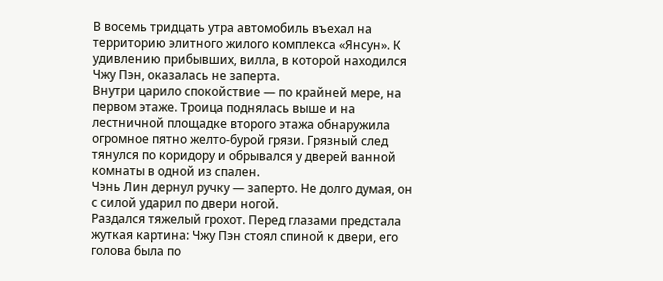В восемь тридцать утра автомобиль въехал на территорию элитного жилого комплекса «Янсун». К удивлению прибывших, вилла, в которой находился Чжу Пэн, оказалась не заперта.
Внутри царило спокойствие — по крайней мере, на первом этаже. Троица поднялась выше и на лестничной площадке второго этажа обнаружила огромное пятно желто-бурой грязи. Грязный след тянулся по коридору и обрывался у дверей ванной комнаты в одной из спален.
Чэнь Лин дернул ручку — заперто. Не долго думая, он с силой ударил по двери ногой.
Раздался тяжелый грохот. Перед глазами предстала жуткая картина: Чжу Пэн стоял спиной к двери, его голова была по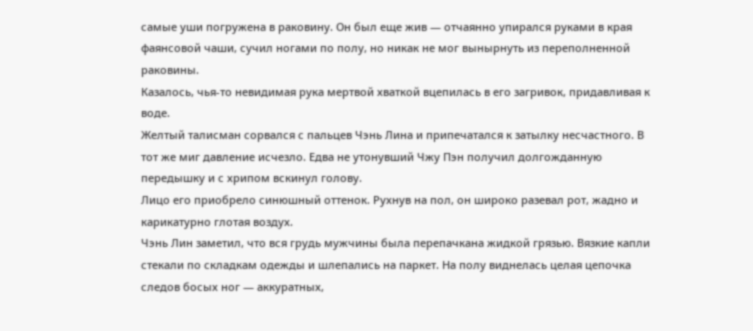самые уши погружена в раковину. Он был еще жив — отчаянно упирался руками в края фаянсовой чаши, сучил ногами по полу, но никак не мог вынырнуть из переполненной раковины.
Казалось, чья-то невидимая рука мертвой хваткой вцепилась в его загривок, придавливая к воде.
Желтый талисман сорвался с пальцев Чэнь Лина и припечатался к затылку несчастного. В тот же миг давление исчезло. Едва не утонувший Чжу Пэн получил долгожданную передышку и с хрипом вскинул голову.
Лицо его приобрело синюшный оттенок. Рухнув на пол, он широко разевал рот, жадно и карикатурно глотая воздух.
Чэнь Лин заметил, что вся грудь мужчины была перепачкана жидкой грязью. Вязкие капли стекали по складкам одежды и шлепались на паркет. На полу виднелась целая цепочка следов босых ног — аккуратных,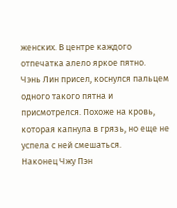женских. В центре каждого отпечатка алело яркое пятно.
Чэнь Лин присел, коснулся пальцем одного такого пятна и присмотрелся. Похоже на кровь, которая капнула в грязь, но еще не успела с ней смешаться.
Наконец Чжу Пэн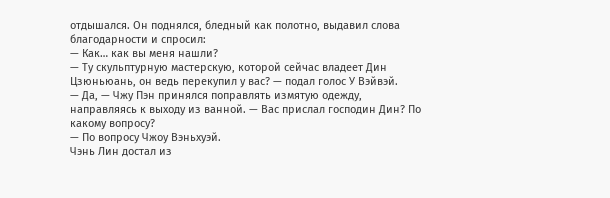отдышался. Он поднялся, бледный как полотно, выдавил слова благодарности и спросил:
— Как… как вы меня нашли?
— Ту скульптурную мастерскую, которой сейчас владеет Дин Цзюньюань, он ведь перекупил у вас? — подал голос У Вэйвэй.
— Да, — Чжу Пэн принялся поправлять измятую одежду, направляясь к выходу из ванной. — Вас прислал господин Дин? По какому вопросу?
— По вопросу Чжоу Вэньхуэй.
Чэнь Лин достал из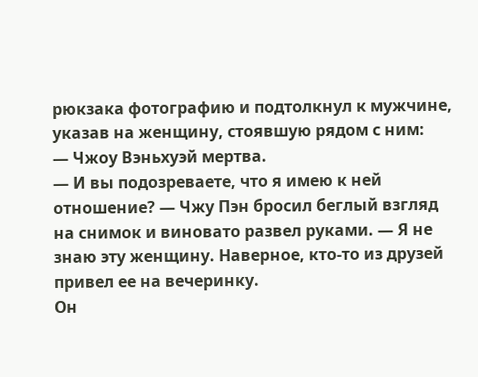рюкзака фотографию и подтолкнул к мужчине, указав на женщину, стоявшую рядом с ним:
— Чжоу Вэньхуэй мертва.
— И вы подозреваете, что я имею к ней отношение? — Чжу Пэн бросил беглый взгляд на снимок и виновато развел руками. — Я не знаю эту женщину. Наверное, кто-то из друзей привел ее на вечеринку.
Он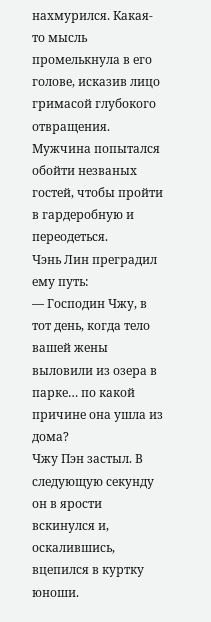нахмурился. Какая-то мысль промелькнула в его голове, исказив лицо гримасой глубокого отвращения. Мужчина попытался обойти незваных гостей, чтобы пройти в гардеробную и переодеться.
Чэнь Лин преградил ему путь:
— Господин Чжу, в тот день, когда тело вашей жены выловили из озера в парке… по какой причине она ушла из дома?
Чжу Пэн застыл. В следующую секунду он в ярости вскинулся и, оскалившись, вцепился в куртку юноши.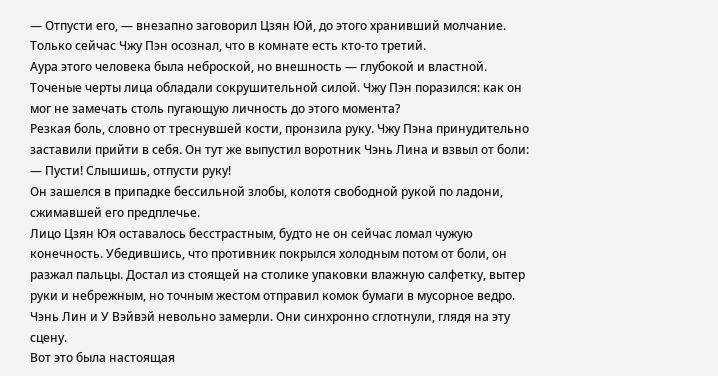— Отпусти его, — внезапно заговорил Цзян Юй, до этого хранивший молчание.
Только сейчас Чжу Пэн осознал, что в комнате есть кто-то третий.
Аура этого человека была неброской, но внешность — глубокой и властной. Точеные черты лица обладали сокрушительной силой. Чжу Пэн поразился: как он мог не замечать столь пугающую личность до этого момента?
Резкая боль, словно от треснувшей кости, пронзила руку. Чжу Пэна принудительно заставили прийти в себя. Он тут же выпустил воротник Чэнь Лина и взвыл от боли:
— Пусти! Слышишь, отпусти руку!
Он зашелся в припадке бессильной злобы, колотя свободной рукой по ладони, сжимавшей его предплечье.
Лицо Цзян Юя оставалось бесстрастным, будто не он сейчас ломал чужую конечность. Убедившись, что противник покрылся холодным потом от боли, он разжал пальцы. Достал из стоящей на столике упаковки влажную салфетку, вытер руки и небрежным, но точным жестом отправил комок бумаги в мусорное ведро.
Чэнь Лин и У Вэйвэй невольно замерли. Они синхронно сглотнули, глядя на эту сцену.
Вот это была настоящая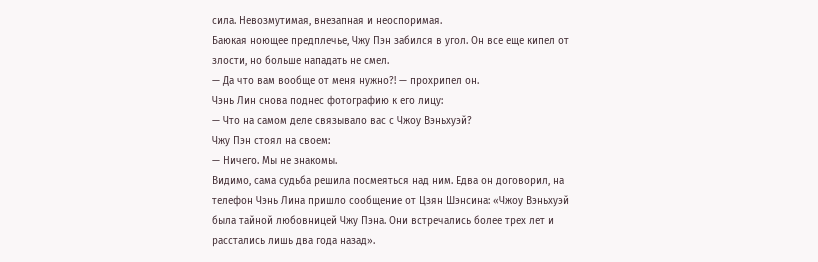сила. Невозмутимая, внезапная и неоспоримая.
Баюкая ноющее предплечье, Чжу Пэн забился в угол. Он все еще кипел от злости, но больше нападать не смел.
— Да что вам вообще от меня нужно?! — прохрипел он.
Чэнь Лин снова поднес фотографию к его лицу:
— Что на самом деле связывало вас с Чжоу Вэньхуэй?
Чжу Пэн стоял на своем:
— Ничего. Мы не знакомы.
Видимо, сама судьба решила посмеяться над ним. Едва он договорил, на телефон Чэнь Лина пришло сообщение от Цзян Шэнсина: «Чжоу Вэньхуэй была тайной любовницей Чжу Пэна. Они встречались более трех лет и расстались лишь два года назад».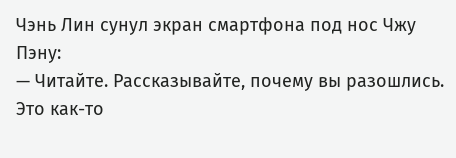Чэнь Лин сунул экран смартфона под нос Чжу Пэну:
— Читайте. Рассказывайте, почему вы разошлись. Это как-то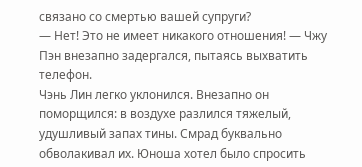связано со смертью вашей супруги?
— Нет! Это не имеет никакого отношения! — Чжу Пэн внезапно задергался, пытаясь выхватить телефон.
Чэнь Лин легко уклонился. Внезапно он поморщился: в воздухе разлился тяжелый, удушливый запах тины. Смрад буквально обволакивал их. Юноша хотел было спросить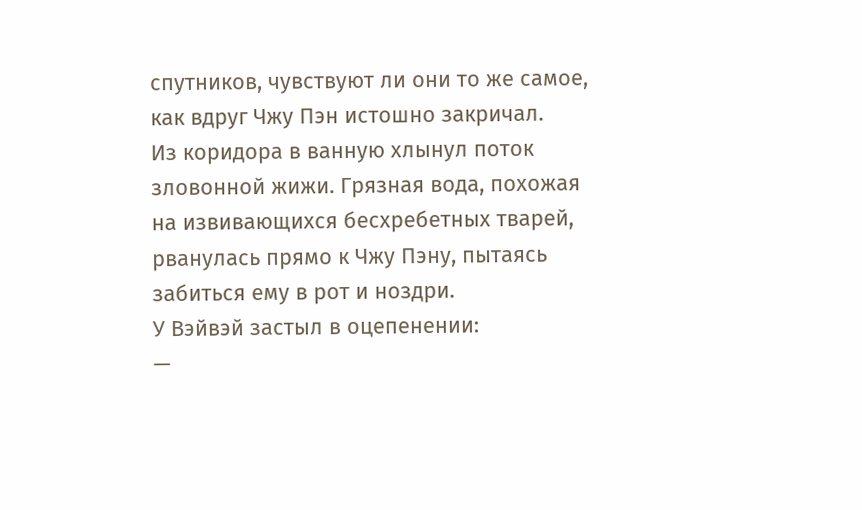спутников, чувствуют ли они то же самое, как вдруг Чжу Пэн истошно закричал.
Из коридора в ванную хлынул поток зловонной жижи. Грязная вода, похожая на извивающихся бесхребетных тварей, рванулась прямо к Чжу Пэну, пытаясь забиться ему в рот и ноздри.
У Вэйвэй застыл в оцепенении:
—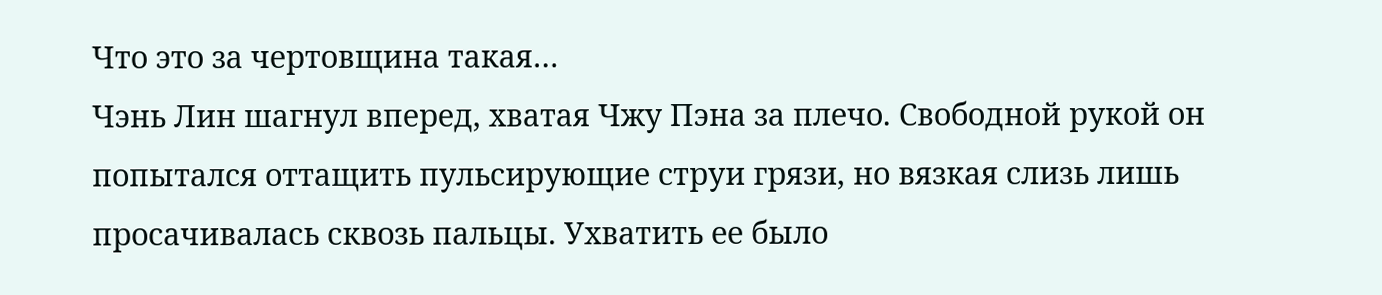Что это за чертовщина такая…
Чэнь Лин шагнул вперед, хватая Чжу Пэна за плечо. Свободной рукой он попытался оттащить пульсирующие струи грязи, но вязкая слизь лишь просачивалась сквозь пальцы. Ухватить ее было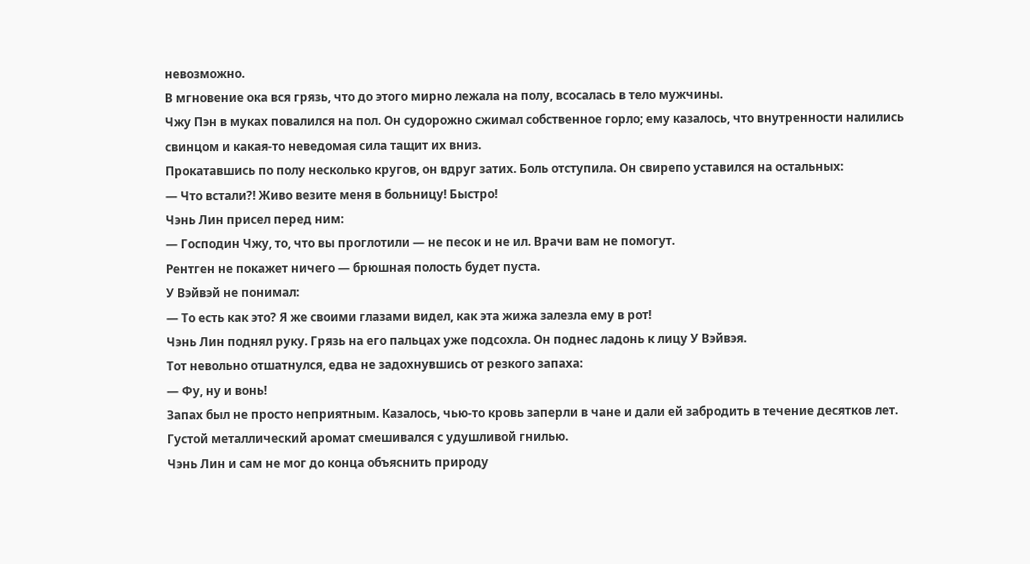невозможно.
В мгновение ока вся грязь, что до этого мирно лежала на полу, всосалась в тело мужчины.
Чжу Пэн в муках повалился на пол. Он судорожно сжимал собственное горло; ему казалось, что внутренности налились свинцом и какая-то неведомая сила тащит их вниз.
Прокатавшись по полу несколько кругов, он вдруг затих. Боль отступила. Он свирепо уставился на остальных:
— Что встали?! Живо везите меня в больницу! Быстро!
Чэнь Лин присел перед ним:
— Господин Чжу, то, что вы проглотили — не песок и не ил. Врачи вам не помогут.
Рентген не покажет ничего — брюшная полость будет пуста.
У Вэйвэй не понимал:
— То есть как это? Я же своими глазами видел, как эта жижа залезла ему в рот!
Чэнь Лин поднял руку. Грязь на его пальцах уже подсохла. Он поднес ладонь к лицу У Вэйвэя.
Тот невольно отшатнулся, едва не задохнувшись от резкого запаха:
— Фу, ну и вонь!
Запах был не просто неприятным. Казалось, чью-то кровь заперли в чане и дали ей забродить в течение десятков лет. Густой металлический аромат смешивался с удушливой гнилью.
Чэнь Лин и сам не мог до конца объяснить природу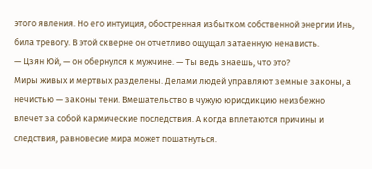этого явления. Но его интуиция, обостренная избытком собственной энергии Инь, била тревогу. В этой скверне он отчетливо ощущал затаенную ненависть.
— Цзян Юй, — он обернулся к мужчине. — Ты ведь знаешь, что это?
Миры живых и мертвых разделены. Делами людей управляют земные законы, а нечистью — законы тени. Вмешательство в чужую юрисдикцию неизбежно влечет за собой кармические последствия. А когда вплетаются причины и следствия, равновесие мира может пошатнуться.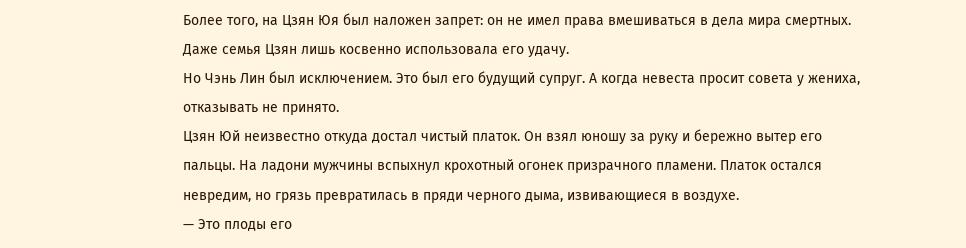Более того, на Цзян Юя был наложен запрет: он не имел права вмешиваться в дела мира смертных. Даже семья Цзян лишь косвенно использовала его удачу.
Но Чэнь Лин был исключением. Это был его будущий супруг. А когда невеста просит совета у жениха, отказывать не принято.
Цзян Юй неизвестно откуда достал чистый платок. Он взял юношу за руку и бережно вытер его пальцы. На ладони мужчины вспыхнул крохотный огонек призрачного пламени. Платок остался невредим, но грязь превратилась в пряди черного дыма, извивающиеся в воздухе.
— Это плоды его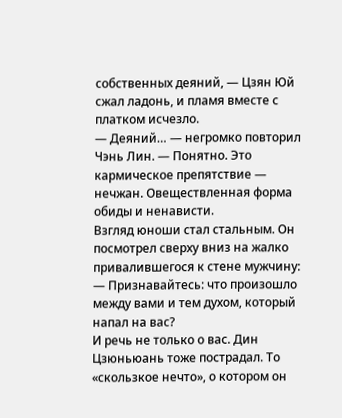собственных деяний, — Цзян Юй сжал ладонь, и пламя вместе с платком исчезло.
— Деяний… — негромко повторил Чэнь Лин. — Понятно. Это кармическое препятствие — нечжан. Овеществленная форма обиды и ненависти.
Взгляд юноши стал стальным. Он посмотрел сверху вниз на жалко привалившегося к стене мужчину:
— Признавайтесь: что произошло между вами и тем духом, который напал на вас?
И речь не только о вас. Дин Цзюньюань тоже пострадал. То «скользкое нечто», о котором он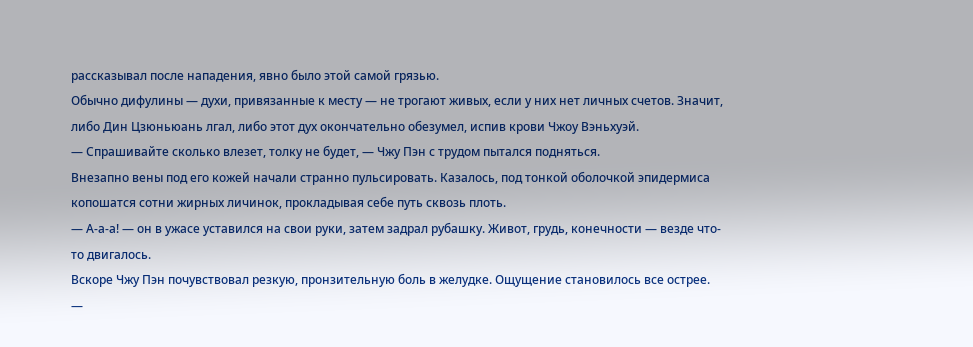рассказывал после нападения, явно было этой самой грязью.
Обычно дифулины — духи, привязанные к месту — не трогают живых, если у них нет личных счетов. Значит, либо Дин Цзюньюань лгал, либо этот дух окончательно обезумел, испив крови Чжоу Вэньхуэй.
— Спрашивайте сколько влезет, толку не будет, — Чжу Пэн с трудом пытался подняться.
Внезапно вены под его кожей начали странно пульсировать. Казалось, под тонкой оболочкой эпидермиса копошатся сотни жирных личинок, прокладывая себе путь сквозь плоть.
— А-а-а! — он в ужасе уставился на свои руки, затем задрал рубашку. Живот, грудь, конечности — везде что-то двигалось.
Вскоре Чжу Пэн почувствовал резкую, пронзительную боль в желудке. Ощущение становилось все острее.
—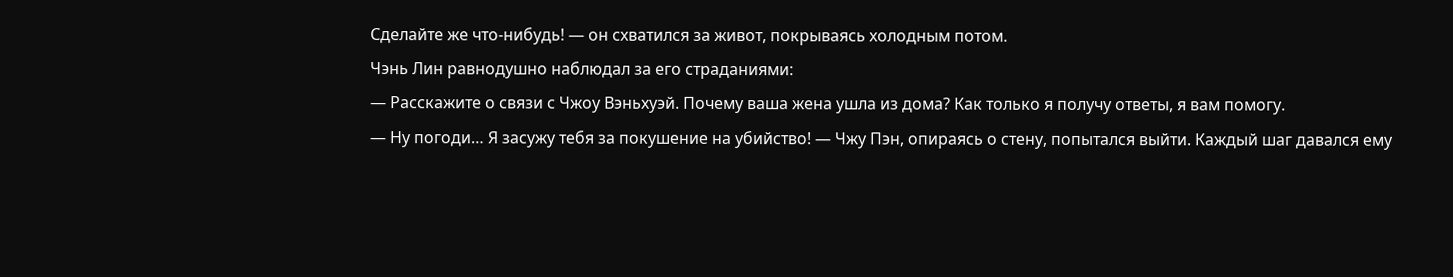Сделайте же что-нибудь! — он схватился за живот, покрываясь холодным потом.
Чэнь Лин равнодушно наблюдал за его страданиями:
— Расскажите о связи с Чжоу Вэньхуэй. Почему ваша жена ушла из дома? Как только я получу ответы, я вам помогу.
— Ну погоди… Я засужу тебя за покушение на убийство! — Чжу Пэн, опираясь о стену, попытался выйти. Каждый шаг давался ему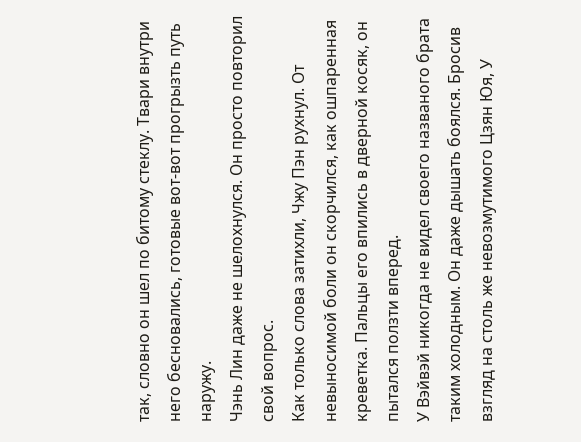так, словно он шел по битому стеклу. Твари внутри него бесновались, готовые вот-вот прогрызть путь наружу.
Чэнь Лин даже не шелохнулся. Он просто повторил свой вопрос.
Как только слова затихли, Чжу Пэн рухнул. От невыносимой боли он скорчился, как ошпаренная креветка. Пальцы его впились в дверной косяк, он пытался ползти вперед.
У Вэйвэй никогда не видел своего названого брата таким холодным. Он даже дышать боялся. Бросив взгляд на столь же невозмутимого Цзян Юя, У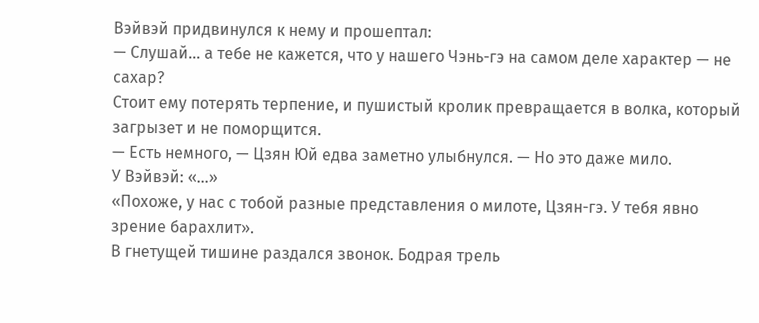Вэйвэй придвинулся к нему и прошептал:
— Слушай… а тебе не кажется, что у нашего Чэнь-гэ на самом деле характер — не сахар?
Стоит ему потерять терпение, и пушистый кролик превращается в волка, который загрызет и не поморщится.
— Есть немного, — Цзян Юй едва заметно улыбнулся. — Но это даже мило.
У Вэйвэй: «…»
«Похоже, у нас с тобой разные представления о милоте, Цзян-гэ. У тебя явно зрение барахлит».
В гнетущей тишине раздался звонок. Бодрая трель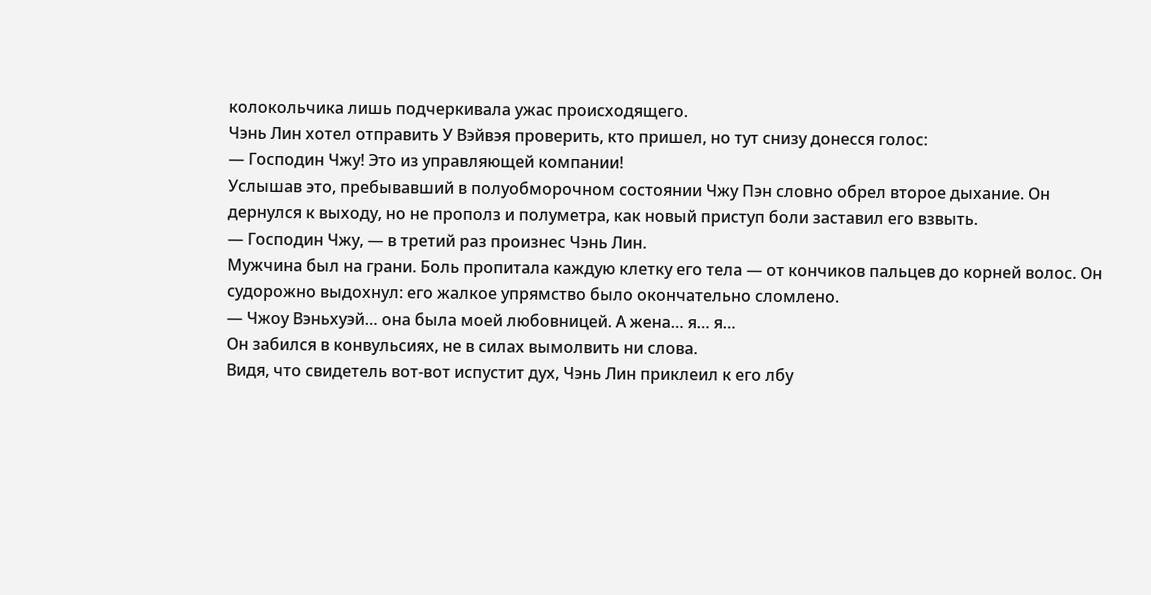колокольчика лишь подчеркивала ужас происходящего.
Чэнь Лин хотел отправить У Вэйвэя проверить, кто пришел, но тут снизу донесся голос:
— Господин Чжу! Это из управляющей компании!
Услышав это, пребывавший в полуобморочном состоянии Чжу Пэн словно обрел второе дыхание. Он дернулся к выходу, но не прополз и полуметра, как новый приступ боли заставил его взвыть.
— Господин Чжу, — в третий раз произнес Чэнь Лин.
Мужчина был на грани. Боль пропитала каждую клетку его тела — от кончиков пальцев до корней волос. Он судорожно выдохнул: его жалкое упрямство было окончательно сломлено.
— Чжоу Вэньхуэй… она была моей любовницей. А жена… я… я…
Он забился в конвульсиях, не в силах вымолвить ни слова.
Видя, что свидетель вот-вот испустит дух, Чэнь Лин приклеил к его лбу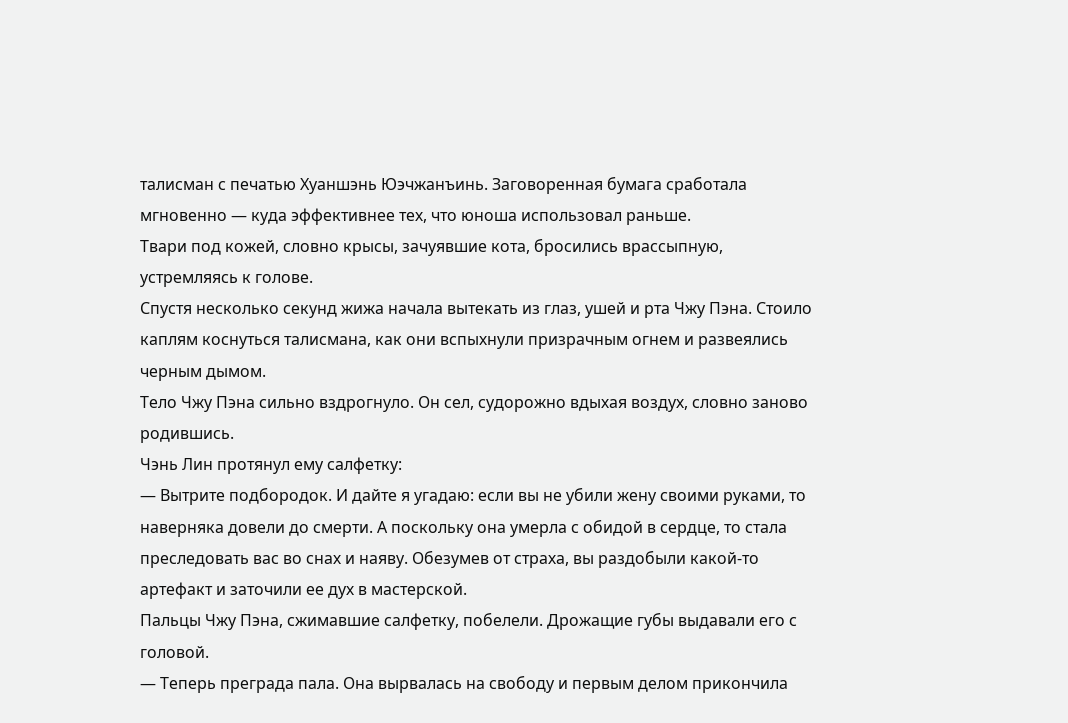талисман с печатью Хуаншэнь Юэчжанъинь. Заговоренная бумага сработала мгновенно — куда эффективнее тех, что юноша использовал раньше.
Твари под кожей, словно крысы, зачуявшие кота, бросились врассыпную, устремляясь к голове.
Спустя несколько секунд жижа начала вытекать из глаз, ушей и рта Чжу Пэна. Стоило каплям коснуться талисмана, как они вспыхнули призрачным огнем и развеялись черным дымом.
Тело Чжу Пэна сильно вздрогнуло. Он сел, судорожно вдыхая воздух, словно заново родившись.
Чэнь Лин протянул ему салфетку:
— Вытрите подбородок. И дайте я угадаю: если вы не убили жену своими руками, то наверняка довели до смерти. А поскольку она умерла с обидой в сердце, то стала преследовать вас во снах и наяву. Обезумев от страха, вы раздобыли какой-то артефакт и заточили ее дух в мастерской.
Пальцы Чжу Пэна, сжимавшие салфетку, побелели. Дрожащие губы выдавали его с головой.
— Теперь преграда пала. Она вырвалась на свободу и первым делом прикончила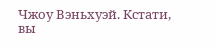Чжоу Вэньхуэй. Кстати, вы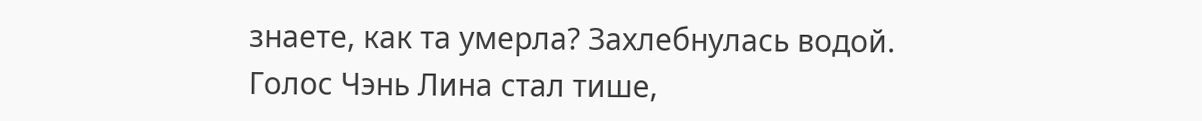знаете, как та умерла? Захлебнулась водой.
Голос Чэнь Лина стал тише,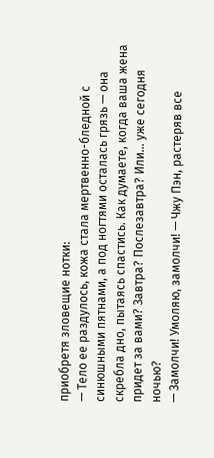приобретя зловещие нотки:
— Тело ее раздулось, кожа стала мертвенно-бледной с синюшными пятнами, а под ногтями осталась грязь — она скребла дно, пытаясь спастись. Как думаете, когда ваша жена придет за вами? Завтра? Послезавтра? Или… уже сегодня ночью?
— Замолчи! Умоляю, замолчи! — Чжу Пэн, растеряв все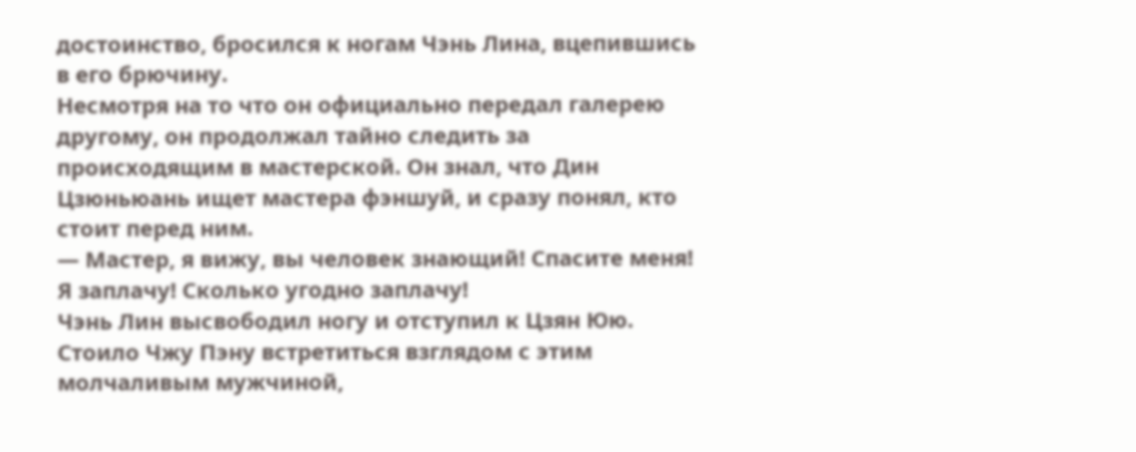достоинство, бросился к ногам Чэнь Лина, вцепившись в его брючину.
Несмотря на то что он официально передал галерею другому, он продолжал тайно следить за происходящим в мастерской. Он знал, что Дин Цзюньюань ищет мастера фэншуй, и сразу понял, кто стоит перед ним.
— Мастер, я вижу, вы человек знающий! Спасите меня! Я заплачу! Сколько угодно заплачу!
Чэнь Лин высвободил ногу и отступил к Цзян Юю. Стоило Чжу Пэну встретиться взглядом с этим молчаливым мужчиной,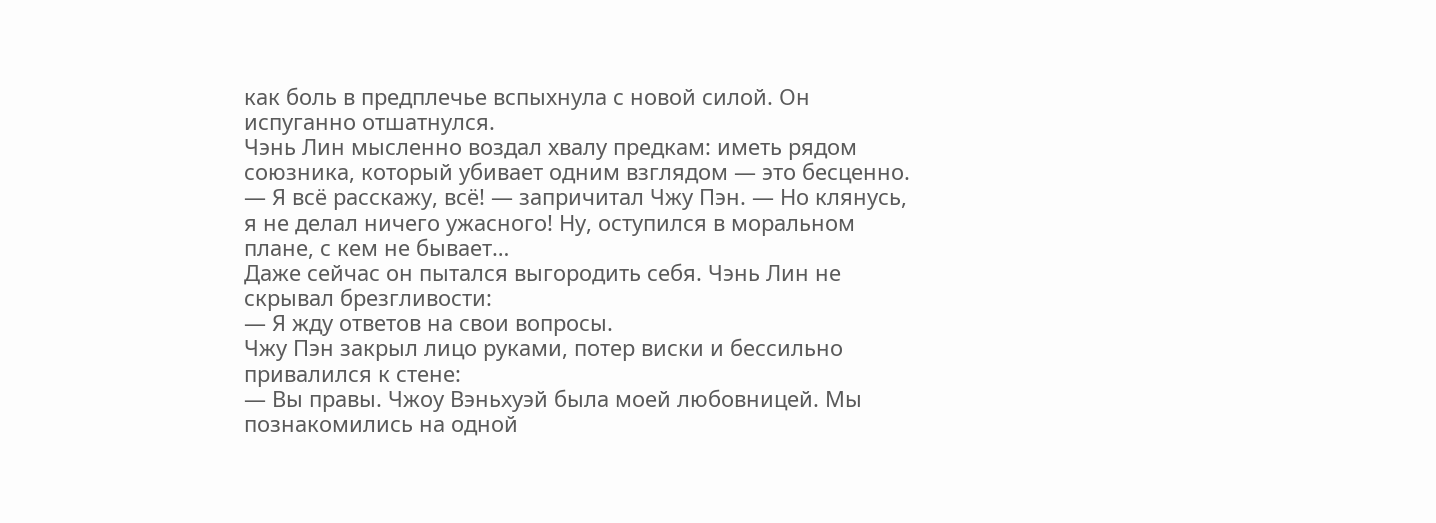как боль в предплечье вспыхнула с новой силой. Он испуганно отшатнулся.
Чэнь Лин мысленно воздал хвалу предкам: иметь рядом союзника, который убивает одним взглядом — это бесценно.
— Я всё расскажу, всё! — запричитал Чжу Пэн. — Но клянусь, я не делал ничего ужасного! Ну, оступился в моральном плане, с кем не бывает…
Даже сейчас он пытался выгородить себя. Чэнь Лин не скрывал брезгливости:
— Я жду ответов на свои вопросы.
Чжу Пэн закрыл лицо руками, потер виски и бессильно привалился к стене:
— Вы правы. Чжоу Вэньхуэй была моей любовницей. Мы познакомились на одной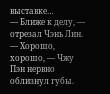выставке…
— Ближе к делу, — отрезал Чэнь Лин.
— Хорошо, хорошо, — Чжу Пэн нервно облизнул губы.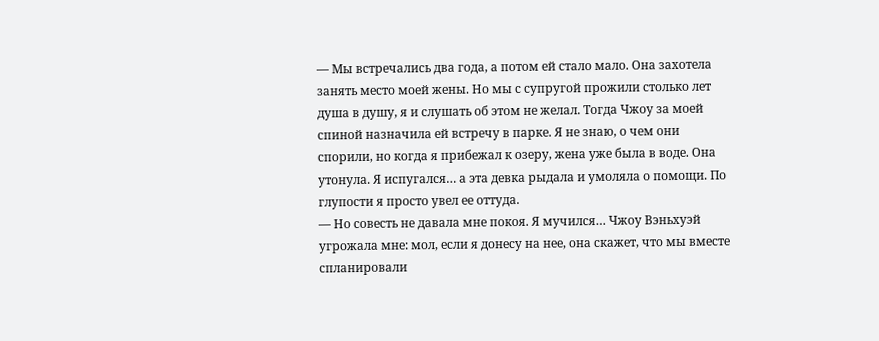— Мы встречались два года, а потом ей стало мало. Она захотела занять место моей жены. Но мы с супругой прожили столько лет душа в душу, я и слушать об этом не желал. Тогда Чжоу за моей спиной назначила ей встречу в парке. Я не знаю, о чем они спорили, но когда я прибежал к озеру, жена уже была в воде. Она утонула. Я испугался… а эта девка рыдала и умоляла о помощи. По глупости я просто увел ее оттуда.
— Но совесть не давала мне покоя. Я мучился… Чжоу Вэньхуэй угрожала мне: мол, если я донесу на нее, она скажет, что мы вместе спланировали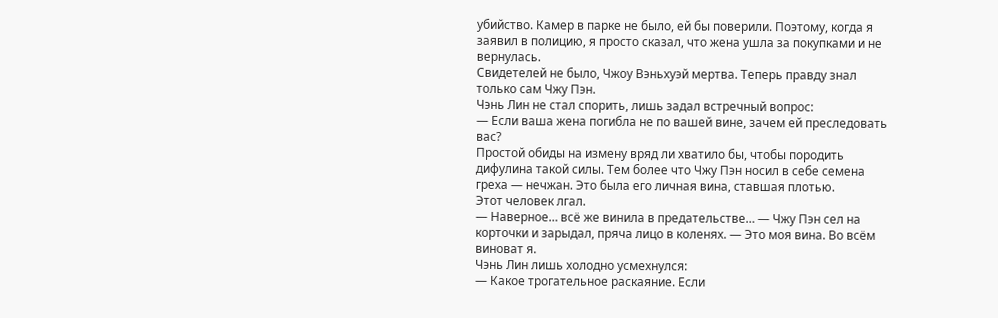убийство. Камер в парке не было, ей бы поверили. Поэтому, когда я заявил в полицию, я просто сказал, что жена ушла за покупками и не вернулась.
Свидетелей не было, Чжоу Вэньхуэй мертва. Теперь правду знал только сам Чжу Пэн.
Чэнь Лин не стал спорить, лишь задал встречный вопрос:
— Если ваша жена погибла не по вашей вине, зачем ей преследовать вас?
Простой обиды на измену вряд ли хватило бы, чтобы породить дифулина такой силы. Тем более что Чжу Пэн носил в себе семена греха — нечжан. Это была его личная вина, ставшая плотью.
Этот человек лгал.
— Наверное… всё же винила в предательстве… — Чжу Пэн сел на корточки и зарыдал, пряча лицо в коленях. — Это моя вина. Во всём виноват я.
Чэнь Лин лишь холодно усмехнулся:
— Какое трогательное раскаяние. Если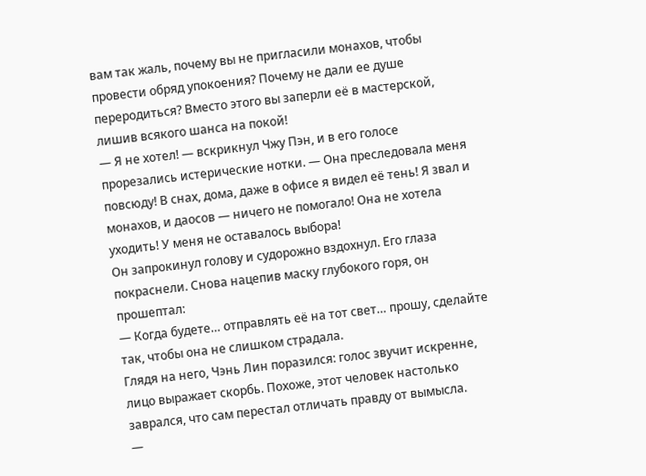вам так жаль, почему вы не пригласили монахов, чтобы провести обряд упокоения? Почему не дали ее душе переродиться? Вместо этого вы заперли её в мастерской, лишив всякого шанса на покой!
— Я не хотел! — вскрикнул Чжу Пэн, и в его голосе прорезались истерические нотки. — Она преследовала меня повсюду! В снах, дома, даже в офисе я видел её тень! Я звал и монахов, и даосов — ничего не помогало! Она не хотела уходить! У меня не оставалось выбора!
Он запрокинул голову и судорожно вздохнул. Его глаза покраснели. Снова нацепив маску глубокого горя, он прошептал:
— Когда будете… отправлять её на тот свет… прошу, сделайте так, чтобы она не слишком страдала.
Глядя на него, Чэнь Лин поразился: голос звучит искренне, лицо выражает скорбь. Похоже, этот человек настолько заврался, что сам перестал отличать правду от вымысла.
—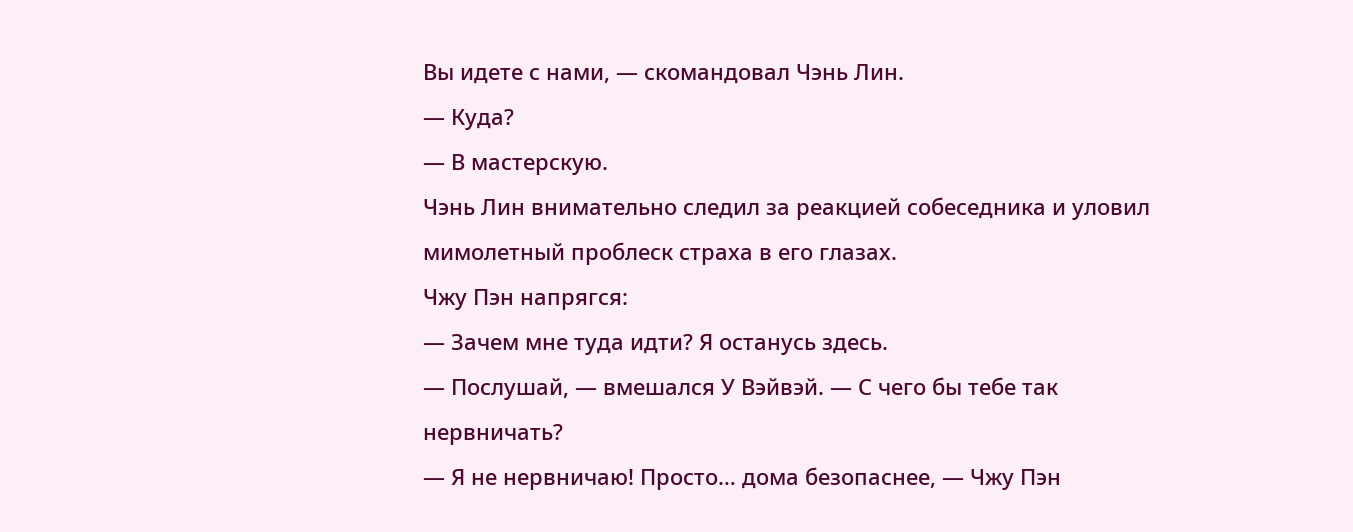Вы идете с нами, — скомандовал Чэнь Лин.
— Куда?
— В мастерскую.
Чэнь Лин внимательно следил за реакцией собеседника и уловил мимолетный проблеск страха в его глазах.
Чжу Пэн напрягся:
— Зачем мне туда идти? Я останусь здесь.
— Послушай, — вмешался У Вэйвэй. — С чего бы тебе так нервничать?
— Я не нервничаю! Просто… дома безопаснее, — Чжу Пэн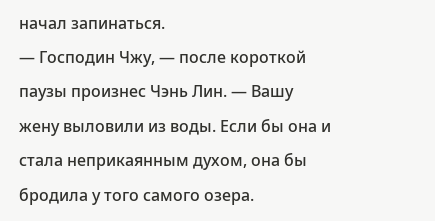начал запинаться.
— Господин Чжу, — после короткой паузы произнес Чэнь Лин. — Вашу жену выловили из воды. Если бы она и стала неприкаянным духом, она бы бродила у того самого озера.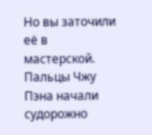Но вы заточили её в мастерской.
Пальцы Чжу Пэна начали судорожно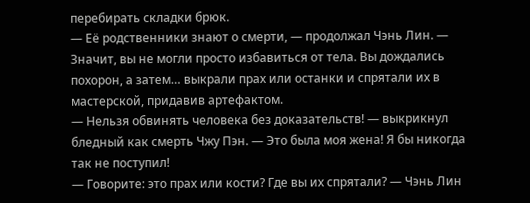перебирать складки брюк.
— Её родственники знают о смерти, — продолжал Чэнь Лин. — Значит, вы не могли просто избавиться от тела. Вы дождались похорон, а затем… выкрали прах или останки и спрятали их в мастерской, придавив артефактом.
— Нельзя обвинять человека без доказательств! — выкрикнул бледный как смерть Чжу Пэн. — Это была моя жена! Я бы никогда так не поступил!
— Говорите: это прах или кости? Где вы их спрятали? — Чэнь Лин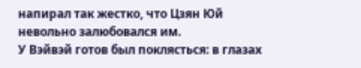напирал так жестко, что Цзян Юй невольно залюбовался им.
У Вэйвэй готов был поклясться: в глазах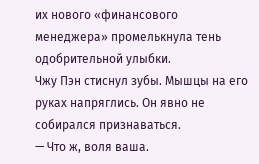их нового «финансового менеджера» промелькнула тень одобрительной улыбки.
Чжу Пэн стиснул зубы. Мышцы на его руках напряглись. Он явно не собирался признаваться.
— Что ж, воля ваша.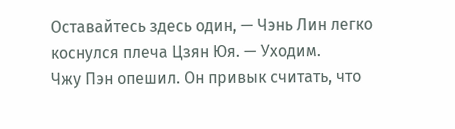Оставайтесь здесь один, — Чэнь Лин легко коснулся плеча Цзян Юя. — Уходим.
Чжу Пэн опешил. Он привык считать, что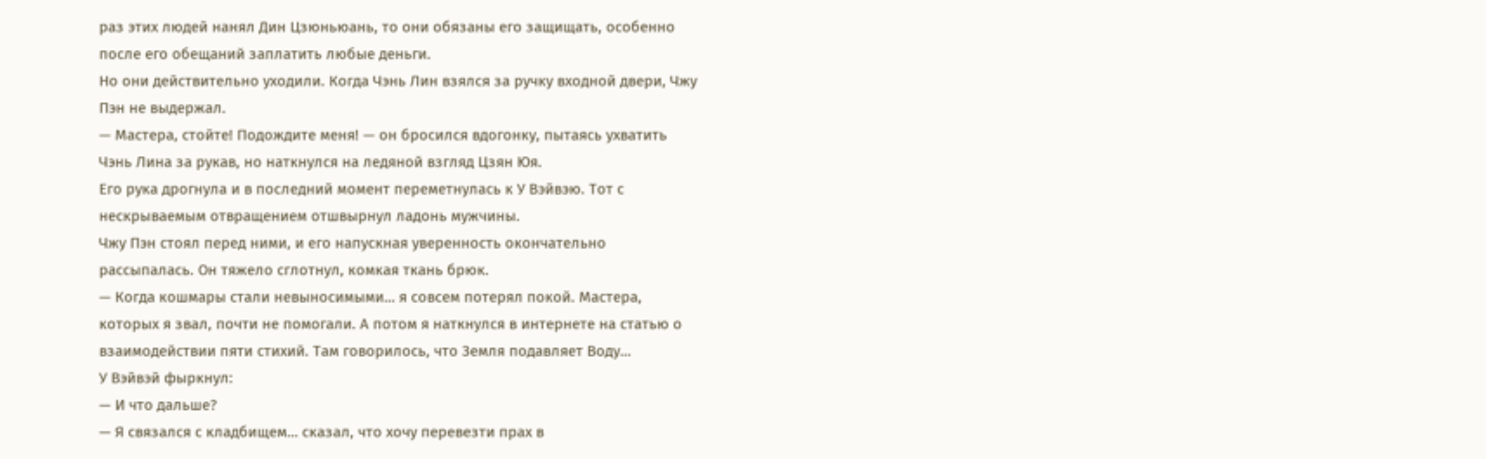раз этих людей нанял Дин Цзюньюань, то они обязаны его защищать, особенно после его обещаний заплатить любые деньги.
Но они действительно уходили. Когда Чэнь Лин взялся за ручку входной двери, Чжу Пэн не выдержал.
— Мастера, стойте! Подождите меня! — он бросился вдогонку, пытаясь ухватить Чэнь Лина за рукав, но наткнулся на ледяной взгляд Цзян Юя.
Его рука дрогнула и в последний момент переметнулась к У Вэйвэю. Тот с нескрываемым отвращением отшвырнул ладонь мужчины.
Чжу Пэн стоял перед ними, и его напускная уверенность окончательно рассыпалась. Он тяжело сглотнул, комкая ткань брюк.
— Когда кошмары стали невыносимыми… я совсем потерял покой. Мастера, которых я звал, почти не помогали. А потом я наткнулся в интернете на статью о взаимодействии пяти стихий. Там говорилось, что Земля подавляет Воду…
У Вэйвэй фыркнул:
— И что дальше?
— Я связался с кладбищем… сказал, что хочу перевезти прах в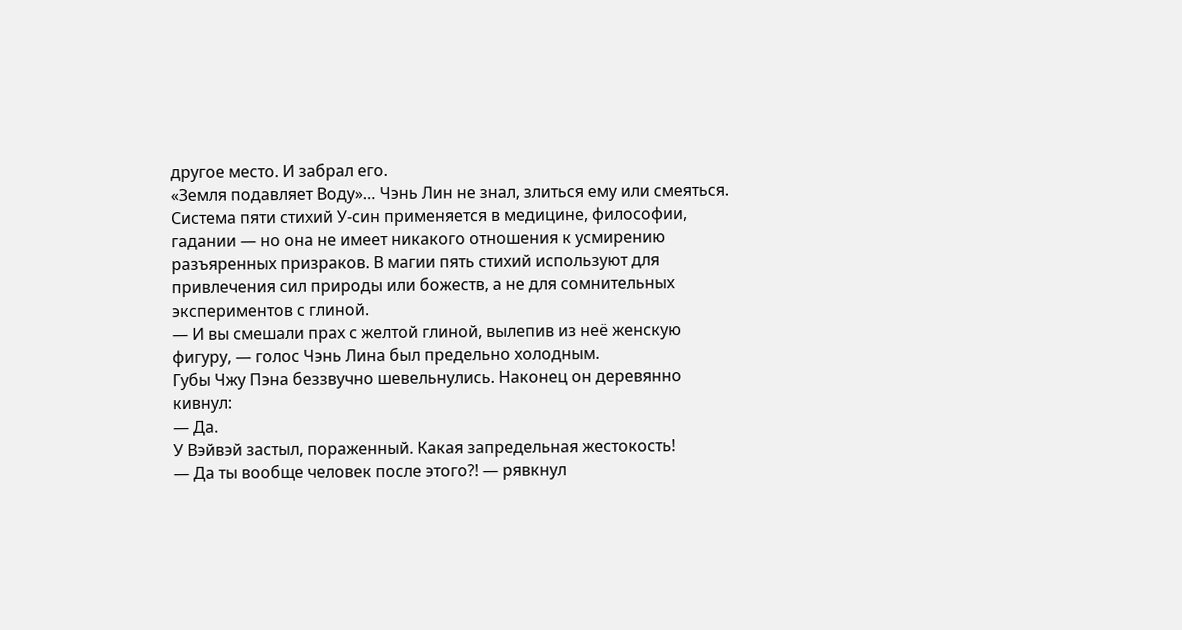другое место. И забрал его.
«Земля подавляет Воду»… Чэнь Лин не знал, злиться ему или смеяться.
Система пяти стихий У-син применяется в медицине, философии, гадании — но она не имеет никакого отношения к усмирению разъяренных призраков. В магии пять стихий используют для привлечения сил природы или божеств, а не для сомнительных экспериментов с глиной.
— И вы смешали прах с желтой глиной, вылепив из неё женскую фигуру, — голос Чэнь Лина был предельно холодным.
Губы Чжу Пэна беззвучно шевельнулись. Наконец он деревянно кивнул:
— Да.
У Вэйвэй застыл, пораженный. Какая запредельная жестокость!
— Да ты вообще человек после этого?! — рявкнул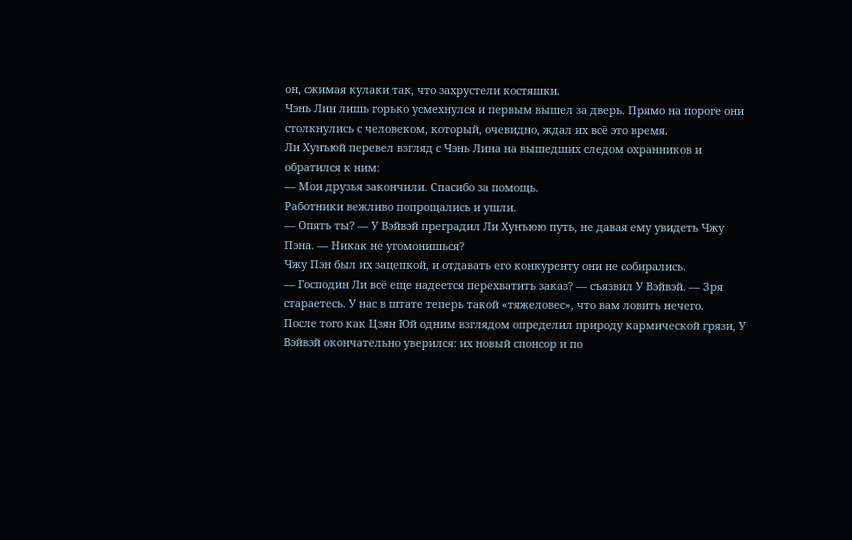он, сжимая кулаки так, что захрустели костяшки.
Чэнь Лин лишь горько усмехнулся и первым вышел за дверь. Прямо на пороге они столкнулись с человеком, который, очевидно, ждал их всё это время.
Ли Хунъюй перевел взгляд с Чэнь Лина на вышедших следом охранников и обратился к ним:
— Мои друзья закончили. Спасибо за помощь.
Работники вежливо попрощались и ушли.
— Опять ты? — У Вэйвэй преградил Ли Хунъюю путь, не давая ему увидеть Чжу Пэна. — Никак не угомонишься?
Чжу Пэн был их зацепкой, и отдавать его конкуренту они не собирались.
— Господин Ли всё еще надеется перехватить заказ? — съязвил У Вэйвэй. — Зря стараетесь. У нас в штате теперь такой «тяжеловес», что вам ловить нечего.
После того как Цзян Юй одним взглядом определил природу кармической грязи, У Вэйвэй окончательно уверился: их новый спонсор и по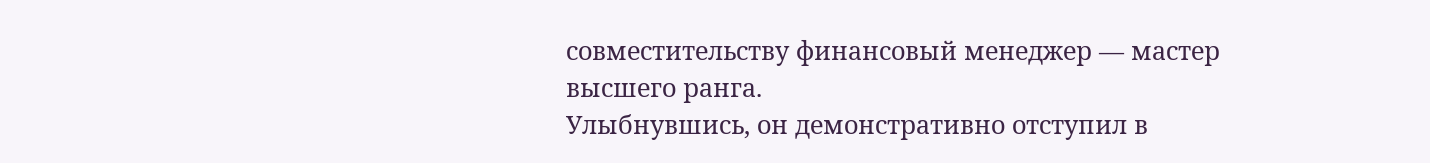совместительству финансовый менеджер — мастер высшего ранга.
Улыбнувшись, он демонстративно отступил в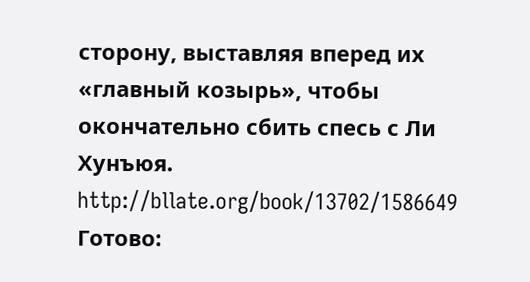сторону, выставляя вперед их «главный козырь», чтобы окончательно сбить спесь с Ли Хунъюя.
http://bllate.org/book/13702/1586649
Готово: